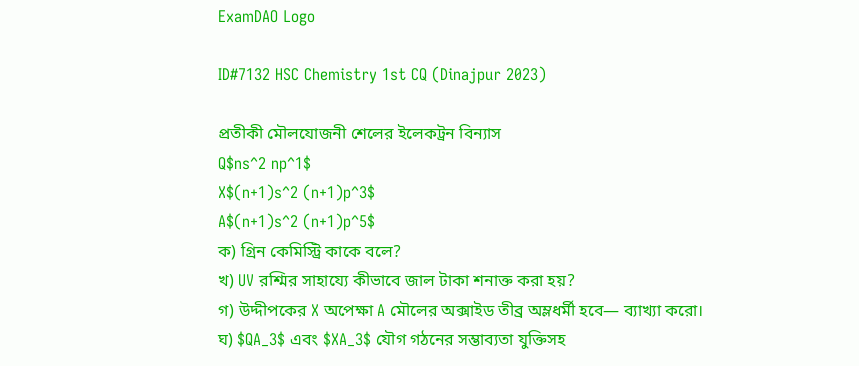ExamDAO Logo

ID#7132 HSC Chemistry 1st CQ (Dinajpur 2023)

প্রতীকী মৌলযোজনী শেলের ইলেকট্রন বিন্যাস
Q$ns^2 np^1$
X$(n+1)s^2 (n+1)p^3$
A$(n+1)s^2 (n+1)p^5$
ক) গ্রিন কেমিস্ট্রি কাকে বলে?
খ) UV রশ্মির সাহায্যে কীভাবে জাল টাকা শনাক্ত করা হয়?
গ) উদ্দীপকের X অপেক্ষা A মৌলের অক্সাইড তীব্র অম্লধর্মী হবে— ব্যাখ্যা করো।
ঘ) $QA_3$ এবং $XA_3$ যৌগ গঠনের সম্ভাব্যতা যুক্তিসহ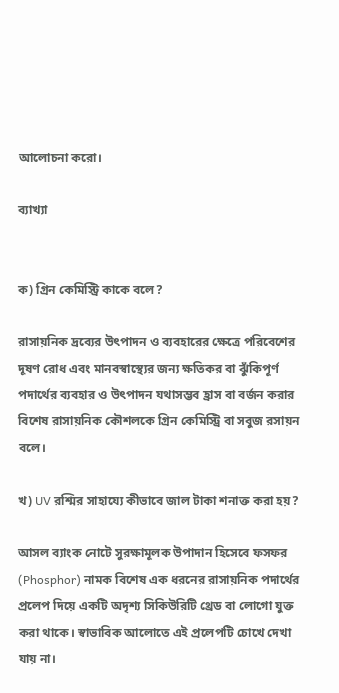আলোচনা করো।

ব্যাখ্যা


ক) গ্রিন কেমিস্ট্রি কাকে বলে?

রাসায়নিক দ্রব্যের উৎপাদন ও ব্যবহারের ক্ষেত্রে পরিবেশের দূষণ রোধ এবং মানবস্বাস্থ্যের জন্য ক্ষতিকর বা ঝুঁকিপূর্ণ পদার্থের ব্যবহার ও উৎপাদন যথাসম্ভব হ্রাস বা বর্জন করার বিশেষ রাসায়নিক কৌশলকে গ্রিন কেমিস্ট্রি বা সবুজ রসায়ন বলে।

খ) UV রশ্মির সাহায্যে কীভাবে জাল টাকা শনাক্ত করা হয়?

আসল ব্যাংক নোটে সুরক্ষামূলক উপাদান হিসেবে ফসফর (Phosphor) নামক বিশেষ এক ধরনের রাসায়নিক পদার্থের প্রলেপ দিয়ে একটি অদৃশ্য সিকিউরিটি থ্রেড বা লোগো যুক্ত করা থাকে। স্বাভাবিক আলোতে এই প্রলেপটি চোখে দেখা যায় না।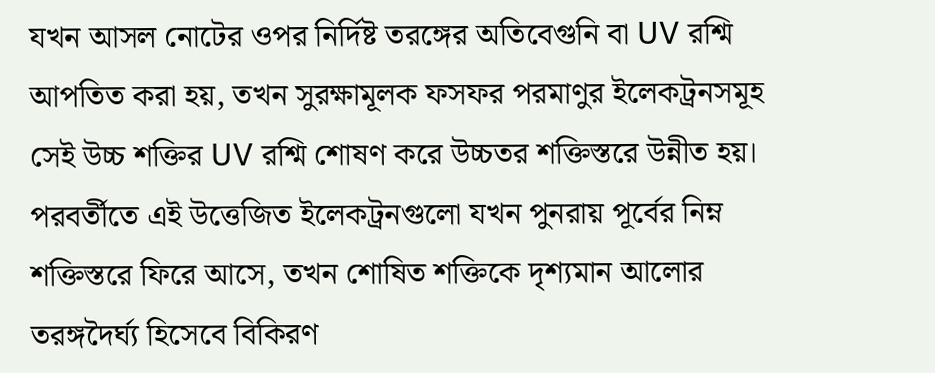যখন আসল নোটের ওপর নির্দিষ্ট তরঙ্গের অতিবেগুনি বা UV রশ্মি আপতিত করা হয়, তখন সুরক্ষামূলক ফসফর পরমাণুর ইলেকট্রনসমূহ সেই উচ্চ শক্তির UV রশ্মি শোষণ করে উচ্চতর শক্তিস্তরে উন্নীত হয়। পরবর্তীতে এই উত্তেজিত ইলেকট্রনগুলো যখন পুনরায় পূর্বের নিম্ন শক্তিস্তরে ফিরে আসে, তখন শোষিত শক্তিকে দৃশ্যমান আলোর তরঙ্গদৈর্ঘ্য হিসেবে বিকিরণ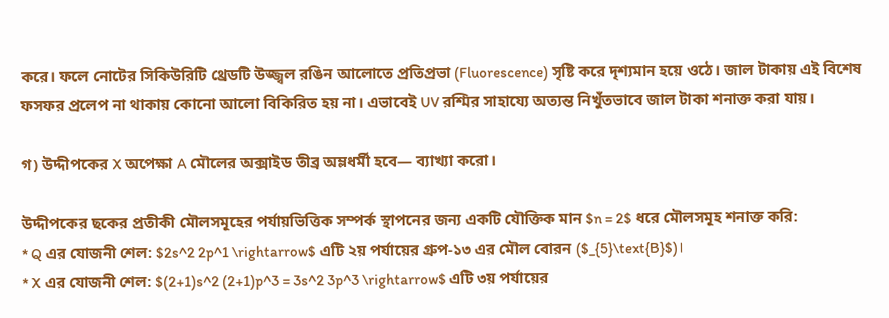করে। ফলে নোটের সিকিউরিটি থ্রেডটি উজ্জ্বল রঙিন আলোতে প্রতিপ্রভা (Fluorescence) সৃষ্টি করে দৃশ্যমান হয়ে ওঠে। জাল টাকায় এই বিশেষ ফসফর প্রলেপ না থাকায় কোনো আলো বিকিরিত হয় না। এভাবেই UV রশ্মির সাহায্যে অত্যন্ত নিখুঁতভাবে জাল টাকা শনাক্ত করা যায়।

গ) উদ্দীপকের X অপেক্ষা A মৌলের অক্সাইড তীব্র অম্লধর্মী হবে— ব্যাখ্যা করো।

উদ্দীপকের ছকের প্রতীকী মৌলসমূহের পর্যায়ভিত্তিক সম্পর্ক স্থাপনের জন্য একটি যৌক্তিক মান $n = 2$ ধরে মৌলসমূহ শনাক্ত করি:
* Q এর যোজনী শেল: $2s^2 2p^1 \rightarrow$ এটি ২য় পর্যায়ের গ্রুপ-১৩ এর মৌল বোরন ($_{5}\text{B}$)।
* X এর যোজনী শেল: $(2+1)s^2 (2+1)p^3 = 3s^2 3p^3 \rightarrow$ এটি ৩য় পর্যায়ের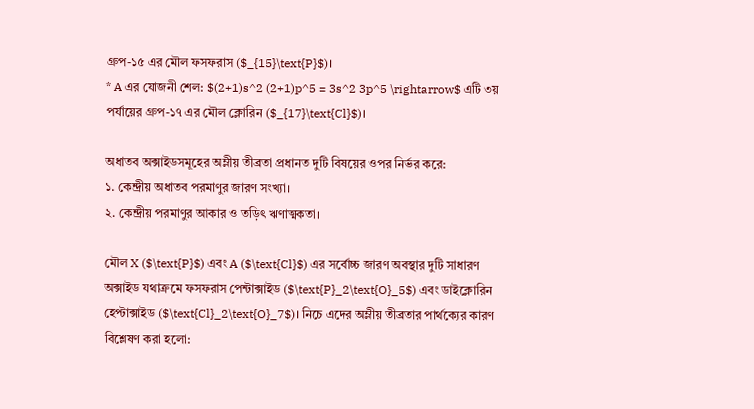গ্রুপ-১৫ এর মৌল ফসফরাস ($_{15}\text{P}$)।
* A এর যোজনী শেল: $(2+1)s^2 (2+1)p^5 = 3s^2 3p^5 \rightarrow$ এটি ৩য় পর্যায়ের গ্রুপ-১৭ এর মৌল ক্লোরিন ($_{17}\text{Cl}$)।

অধাতব অক্সাইডসমূহের অম্লীয় তীব্রতা প্রধানত দুটি বিষয়ের ওপর নির্ভর করে:
১. কেন্দ্রীয় অধাতব পরমাণুর জারণ সংখ্যা।
২. কেন্দ্রীয় পরমাণুর আকার ও তড়িৎ ঋণাত্মকতা।

মৌল X ($\text{P}$) এবং A ($\text{Cl}$) এর সর্বোচ্চ জারণ অবস্থার দুটি সাধারণ অক্সাইড যথাক্রমে ফসফরাস পেন্টাক্সাইড ($\text{P}_2\text{O}_5$) এবং ডাইক্লোরিন হেপ্টাক্সাইড ($\text{Cl}_2\text{O}_7$)। নিচে এদের অম্লীয় তীব্রতার পার্থক্যের কারণ বিশ্লেষণ করা হলো: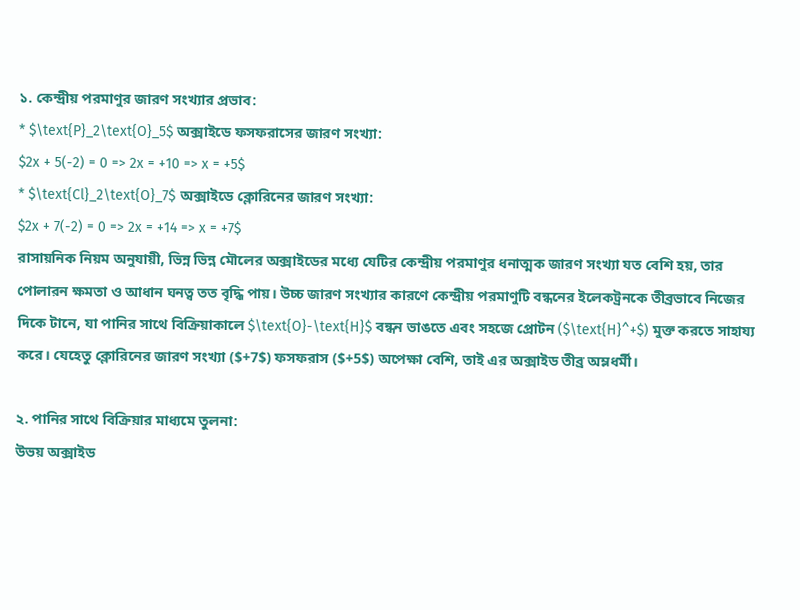১. কেন্দ্রীয় পরমাণুর জারণ সংখ্যার প্রভাব:
* $\text{P}_2\text{O}_5$ অক্সাইডে ফসফরাসের জারণ সংখ্যা:
$2x + 5(-2) = 0 => 2x = +10 => x = +5$
* $\text{Cl}_2\text{O}_7$ অক্সাইডে ক্লোরিনের জারণ সংখ্যা:
$2x + 7(-2) = 0 => 2x = +14 => x = +7$
রাসায়নিক নিয়ম অনুযায়ী, ভিন্ন ভিন্ন মৌলের অক্সাইডের মধ্যে যেটির কেন্দ্রীয় পরমাণুর ধনাত্মক জারণ সংখ্যা যত বেশি হয়, তার পোলারন ক্ষমতা ও আধান ঘনত্ব তত বৃদ্ধি পায়। উচ্চ জারণ সংখ্যার কারণে কেন্দ্রীয় পরমাণুটি বন্ধনের ইলেকট্রনকে তীব্রভাবে নিজের দিকে টানে, যা পানির সাথে বিক্রিয়াকালে $\text{O}-\text{H}$ বন্ধন ভাঙতে এবং সহজে প্রোটন ($\text{H}^+$) মুক্ত করতে সাহায্য করে। যেহেতু ক্লোরিনের জারণ সংখ্যা ($+7$) ফসফরাস ($+5$) অপেক্ষা বেশি, তাই এর অক্সাইড তীব্র অম্লধর্মী।

২. পানির সাথে বিক্রিয়ার মাধ্যমে তুলনা:
উভয় অক্সাইড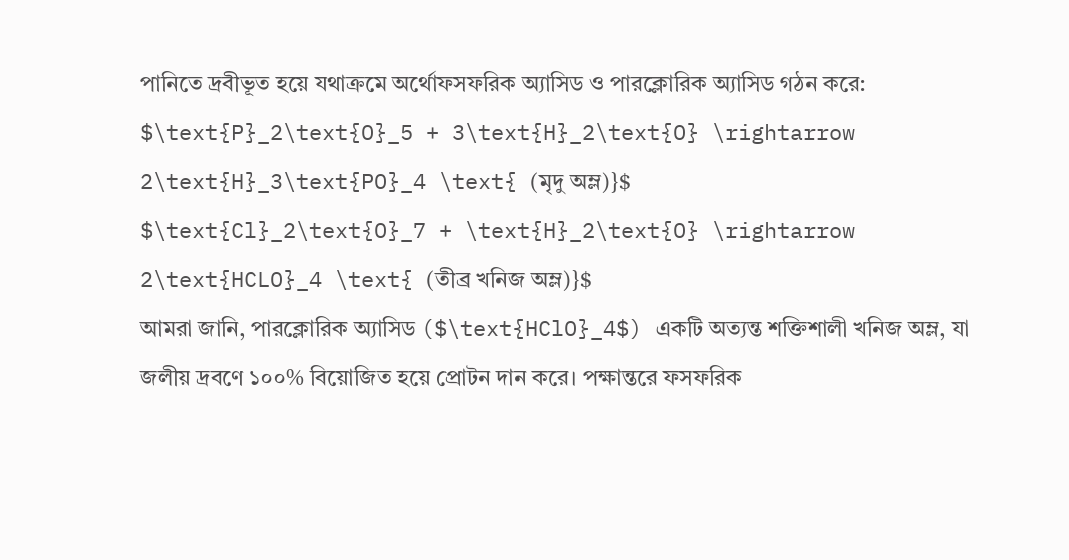পানিতে দ্রবীভূত হয়ে যথাক্রমে অর্থোফসফরিক অ্যাসিড ও পারক্লোরিক অ্যাসিড গঠন করে:
$\text{P}_2\text{O}_5 + 3\text{H}_2\text{O} \rightarrow 2\text{H}_3\text{PO}_4 \text{ (মৃদু অম্ল)}$
$\text{Cl}_2\text{O}_7 + \text{H}_2\text{O} \rightarrow 2\text{HCLO}_4 \text{ (তীব্র খনিজ অম্ল)}$
আমরা জানি, পারক্লোরিক অ্যাসিড ($\text{HClO}_4$) একটি অত্যন্ত শক্তিশালী খনিজ অম্ল, যা জলীয় দ্রবণে ১০০% বিয়োজিত হয়ে প্রোটন দান করে। পক্ষান্তরে ফসফরিক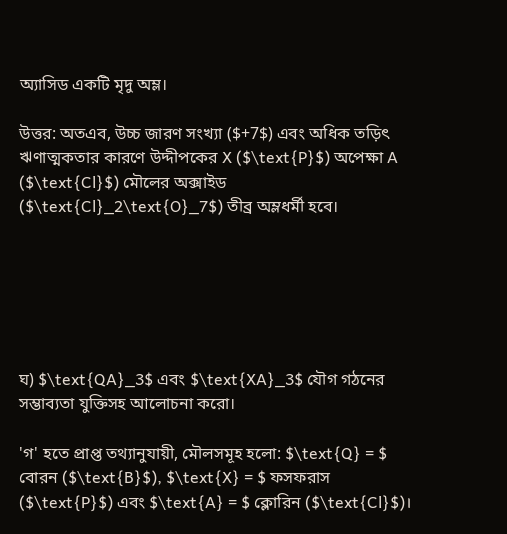অ্যাসিড একটি মৃদু অম্ল।

উত্তর: অতএব, উচ্চ জারণ সংখ্যা ($+7$) এবং অধিক তড়িৎ ঋণাত্মকতার কারণে উদ্দীপকের X ($\text{P}$) অপেক্ষা A ($\text{Cl}$) মৌলের অক্সাইড ($\text{Cl}_2\text{O}_7$) তীব্র অম্লধর্মী হবে।






ঘ) $\text{QA}_3$ এবং $\text{XA}_3$ যৌগ গঠনের সম্ভাব্যতা যুক্তিসহ আলোচনা করো।

'গ' হতে প্রাপ্ত তথ্যানুযায়ী, মৌলসমূহ হলো: $\text{Q} = $ বোরন ($\text{B}$), $\text{X} = $ ফসফরাস ($\text{P}$) এবং $\text{A} = $ ক্লোরিন ($\text{Cl}$)।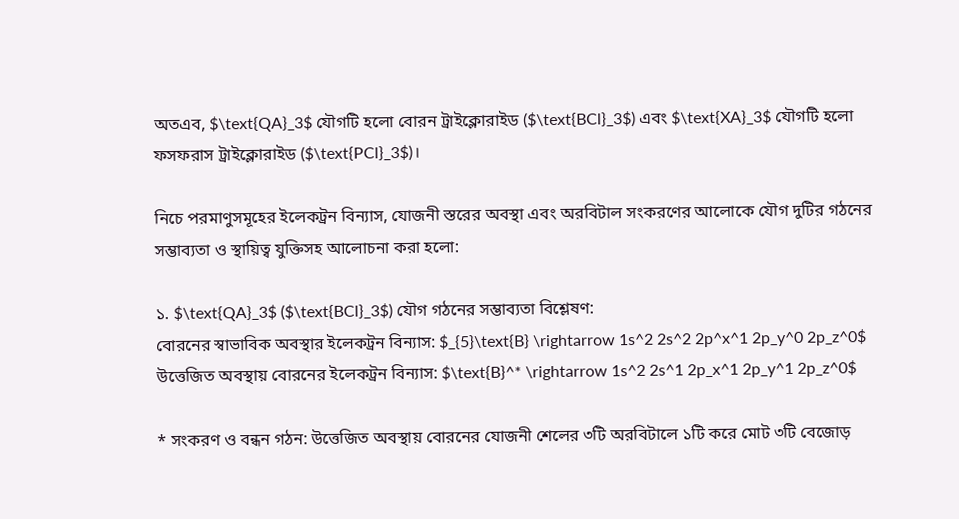অতএব, $\text{QA}_3$ যৌগটি হলো বোরন ট্রাইক্লোরাইড ($\text{BCl}_3$) এবং $\text{XA}_3$ যৌগটি হলো ফসফরাস ট্রাইক্লোরাইড ($\text{PCl}_3$)।

নিচে পরমাণুসমূহের ইলেকট্রন বিন্যাস, যোজনী স্তরের অবস্থা এবং অরবিটাল সংকরণের আলোকে যৌগ দুটির গঠনের সম্ভাব্যতা ও স্থায়িত্ব যুক্তিসহ আলোচনা করা হলো:

১. $\text{QA}_3$ ($\text{BCl}_3$) যৌগ গঠনের সম্ভাব্যতা বিশ্লেষণ:
বোরনের স্বাভাবিক অবস্থার ইলেকট্রন বিন্যাস: $_{5}\text{B} \rightarrow 1s^2 2s^2 2p^x^1 2p_y^0 2p_z^0$
উত্তেজিত অবস্থায় বোরনের ইলেকট্রন বিন্যাস: $\text{B}^* \rightarrow 1s^2 2s^1 2p_x^1 2p_y^1 2p_z^0$

* সংকরণ ও বন্ধন গঠন: উত্তেজিত অবস্থায় বোরনের যোজনী শেলের ৩টি অরবিটালে ১টি করে মোট ৩টি বেজোড়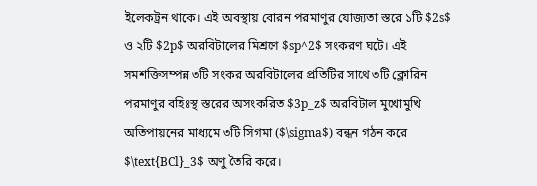ইলেকট্রন থাকে। এই অবস্থায় বোরন পরমাণুর যোজ্যতা স্তরে ১টি $2s$ ও ২টি $2p$ অরবিটালের মিশ্রণে $sp^2$ সংকরণ ঘটে। এই সমশক্তিসম্পন্ন ৩টি সংকর অরবিটালের প্রতিটির সাথে ৩টি ক্লোরিন পরমাণুর বহিঃস্থ স্তরের অসংকরিত $3p_z$ অরবিটাল মুখোমুখি অতিপায়নের মাধ্যমে ৩টি সিগমা ($\sigma$) বন্ধন গঠন করে $\text{BCl}_3$ অণু তৈরি করে।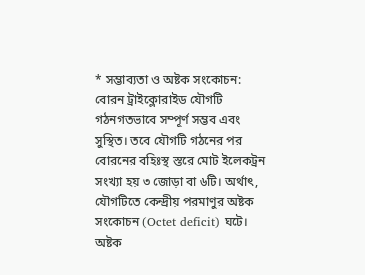* সম্ভাব্যতা ও অষ্টক সংকোচন: বোরন ট্রাইক্লোরাইড যৌগটি গঠনগতভাবে সম্পূর্ণ সম্ভব এবং সুস্থিত। তবে যৌগটি গঠনের পর বোরনের বহিঃস্থ স্তরে মোট ইলেকট্রন সংখ্যা হয় ৩ জোড়া বা ৬টি। অর্থাৎ, যৌগটিতে কেন্দ্রীয় পরমাণুর অষ্টক সংকোচন (Octet deficit) ঘটে। অষ্টক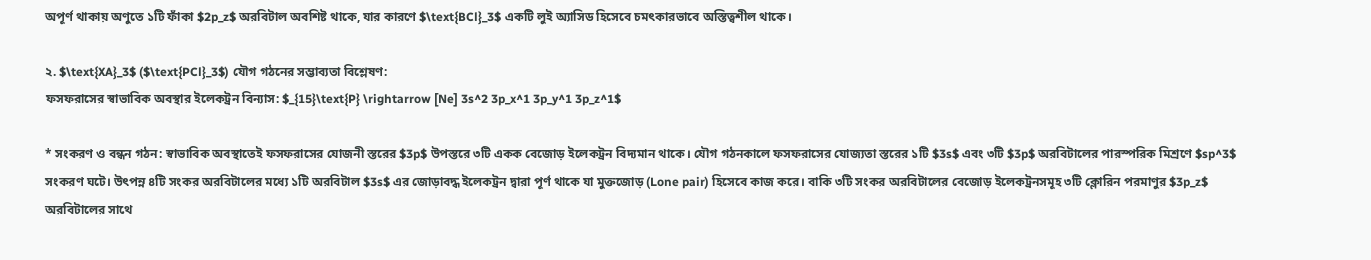অপূর্ণ থাকায় অণুতে ১টি ফাঁকা $2p_z$ অরবিটাল অবশিষ্ট থাকে, যার কারণে $\text{BCl}_3$ একটি লুই অ্যাসিড হিসেবে চমৎকারভাবে অস্তিত্বশীল থাকে।

২. $\text{XA}_3$ ($\text{PCl}_3$) যৌগ গঠনের সম্ভাব্যতা বিশ্লেষণ:
ফসফরাসের স্বাভাবিক অবস্থার ইলেকট্রন বিন্যাস: $_{15}\text{P} \rightarrow [Ne] 3s^2 3p_x^1 3p_y^1 3p_z^1$

* সংকরণ ও বন্ধন গঠন: স্বাভাবিক অবস্থাতেই ফসফরাসের যোজনী স্তরের $3p$ উপস্তরে ৩টি একক বেজোড় ইলেকট্রন বিদ্যমান থাকে। যৌগ গঠনকালে ফসফরাসের যোজ্যতা স্তরের ১টি $3s$ এবং ৩টি $3p$ অরবিটালের পারস্পরিক মিশ্রণে $sp^3$ সংকরণ ঘটে। উৎপন্ন ৪টি সংকর অরবিটালের মধ্যে ১টি অরবিটাল $3s$ এর জোড়াবদ্ধ ইলেকট্রন দ্বারা পূর্ণ থাকে যা মুক্তজোড় (Lone pair) হিসেবে কাজ করে। বাকি ৩টি সংকর অরবিটালের বেজোড় ইলেকট্রনসমূহ ৩টি ক্লোরিন পরমাণুর $3p_z$ অরবিটালের সাথে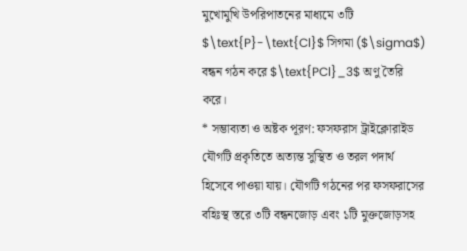মুখোমুখি উপরিপাতনের মাধ্যমে ৩টি $\text{P}-\text{Cl}$ সিগমা ($\sigma$) বন্ধন গঠন করে $\text{PCl}_3$ অণু তৈরি করে।
* সম্ভাব্যতা ও অষ্টক পূরণ: ফসফরাস ট্রাইক্লোরাইড যৌগটি প্রকৃতিতে অত্যন্ত সুস্থিত ও তরল পদার্থ হিসেবে পাওয়া যায়। যৌগটি গঠনের পর ফসফরাসের বহিঃস্থ স্তরে ৩টি বন্ধনজোড় এবং ১টি মুক্তজোড়সহ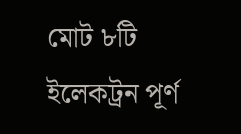মোট ৮টি ইলেকট্রন পূর্ণ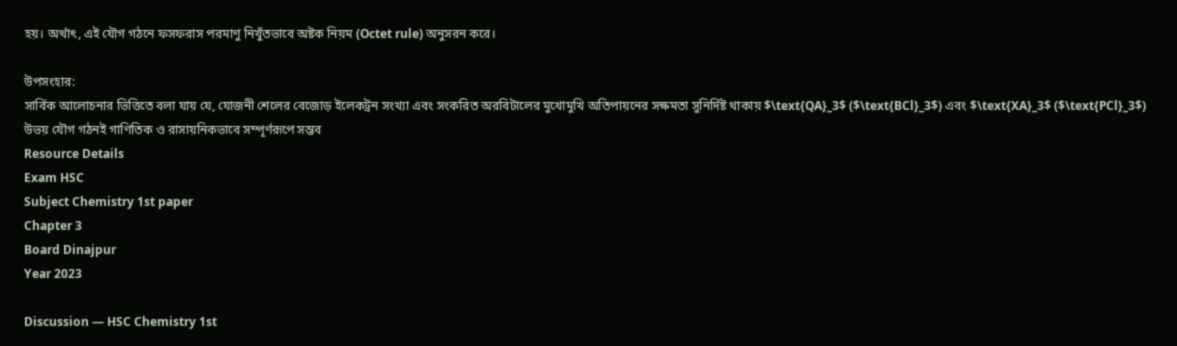হয়। অর্থাৎ, এই যৌগ গঠনে ফসফরাস পরমাণু নিখুঁতভাবে অষ্টক নিয়ম (Octet rule) অনুসরন করে।

উপসংহার:
সার্বিক আলোচনার ভিত্তিতে বলা যায় যে, যোজনী শেলের বেজোড় ইলেকট্রন সংখ্যা এবং সংকরিত অরবিটালের মুখোমুখি অতিপায়নের সক্ষমতা সুনির্দিষ্ট থাকায় $\text{QA}_3$ ($\text{BCl}_3$) এবং $\text{XA}_3$ ($\text{PCl}_3$) উভয় যৌগ গঠনই গাণিতিক ও রাসায়নিকভাবে সম্পূর্ণরূপে সম্ভব
Resource Details
Exam HSC
Subject Chemistry 1st paper
Chapter 3
Board Dinajpur
Year 2023

Discussion — HSC Chemistry 1st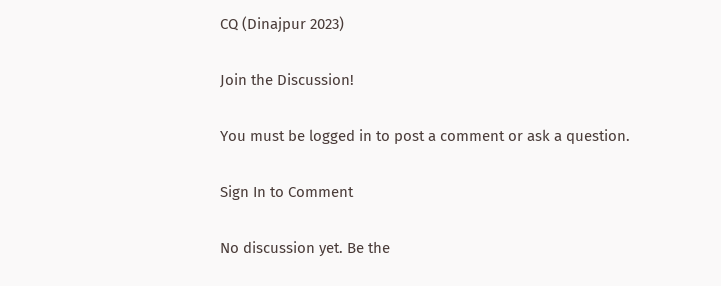CQ (Dinajpur 2023)

Join the Discussion!

You must be logged in to post a comment or ask a question.

Sign In to Comment

No discussion yet. Be the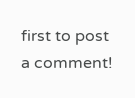first to post a comment!